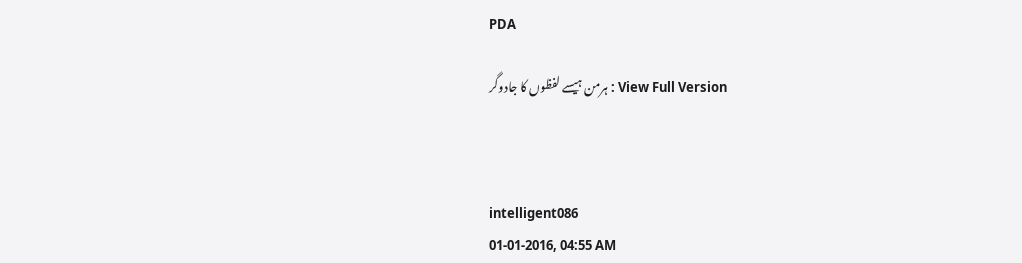PDA

View Full Version : ہرمن ہیسے لفظوں کا جادوگر



intelligent086
01-01-2016, 04:55 AM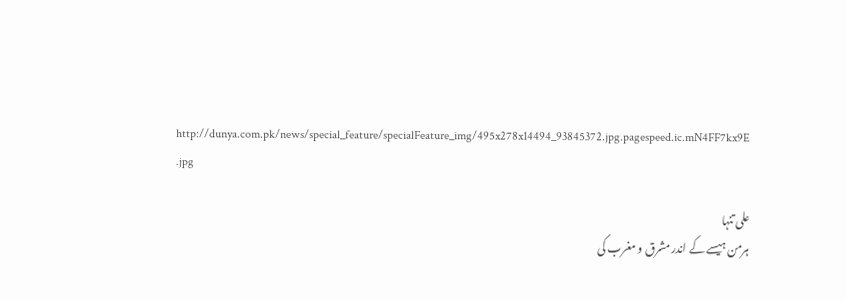http://dunya.com.pk/news/special_feature/specialFeature_img/495x278x14494_93845372.jpg.pagespeed.ic.mN4FF7kx9E .jpg

علی تنہا
ہرمن ہیسے کے اندر مشرق و مغرب کی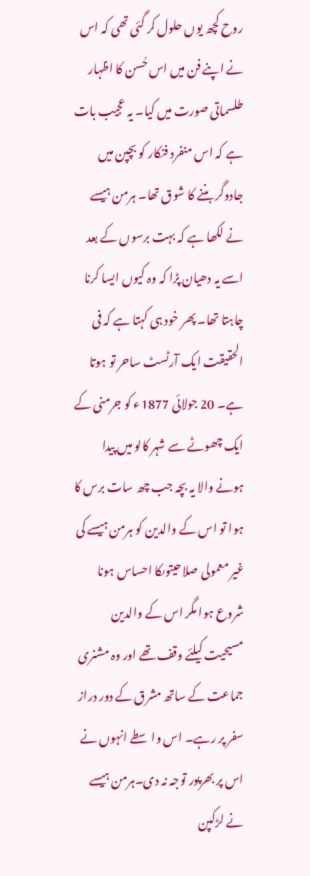روح کچھ یوں حلول کر گئی تھی کہ اس نے اپنے فن میں اس حُسن کا اظہار طلسماتی صورت میں کیا۔ یہ عجیب بات ہے کہ اس منفرد فنکار کو بچپن میں جادوگر بننے کا شوق تھا۔ ہرمن ہیسے نے لکھا ہے کہ بہت برسوں کے بعد اسے یہ دھیان پڑا کہ وہ کیوں ایسا کرنا چاہتا تھا۔ پھر خود ہی کہتا ہے کہ فی الحقیقت ایک آرٹسٹ ساحر تو ہوتا ہے۔ 20 جولائی 1877ء کو جرمنی کے ایک چھوٹے سے شہر کالو میں پیدا ہونے والا یہ بچہ جب چھ سات برس کا ہوا تو اس کے والدین کو ہرمن ہیسے کی غیر معمولی صلاحیتوںکا احساس ہونا شروع ہوا مگر اس کے والدین مسیحیت کیلئے وقف تھے اور وہ مشنری جماعت کے ساتھ مشرق کے دور دراز سفر پر رہے۔ اس واسطے انہوں نے اس پر بھرپور توجہ نہ دی۔ہرمن ہیسے نے لڑکپن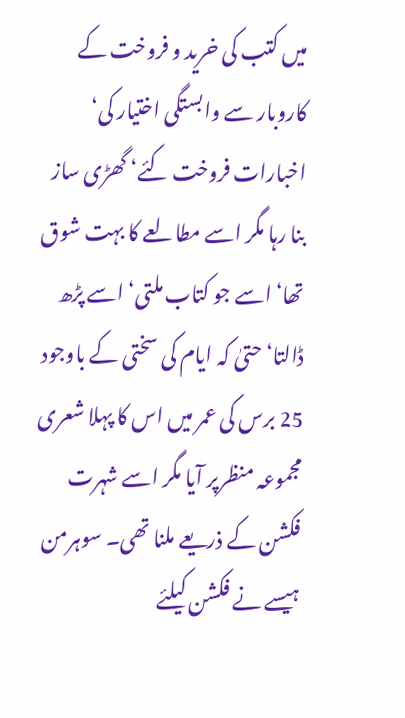میں کتب کی خرید و فروخت کے کاروبار سے وابستگی اختیار کی‘ اخبارات فروخت کئے‘ گھڑی ساز بنا رہا مگر اسے مطالعے کا بہت شوق تھا‘ اسے جو کتاب ملتی‘ اسے پڑھ ڈالتا‘ حتیٰ کہ ایام کی سختی کے باوجود 25 برس کی عمر میں اس کا پہلا شعری مجموعہ منظرپر آیا مگر اسے شہرت فکشن کے ذریعے ملنا تھی۔ سوہرمن ہیسے نے فکشن کیلئے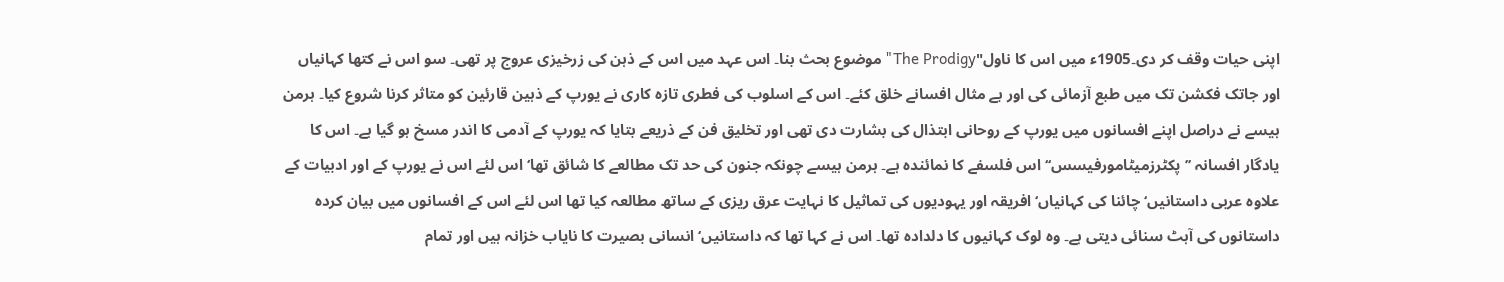اپنی حیات وقف کر دی۔1905ء میں اس کا ناول"The Prodigy"موضوع بحث بنا۔ اس عہد میں اس کے ذہن کی زرخیزی عروج پر تھی۔ سو اس نے کتھا کہانیاں اور جاتک فکشن تک میں طبع آزمائی کی اور بے مثال افسانے خلق کئے۔ اس کے اسلوب کی فطری تازہ کاری نے یورپ کے ذہین قارئین کو متاثر کرنا شروع کیا۔ ہرمن ہیسے نے دراصل اپنے افسانوں میں یورپ کے روحانی ابتذال کی بشارت دی تھی اور تخلیق فن کے ذریعے بتایا کہ یورپ کے آدمی کا اندر مسخ ہو گیا ہے۔ اس کا یادگار افسانہ ’’پکٹرزمیٹامورفیسس‘‘ اس فلسفے کا نمائندہ ہے۔ ہرمن ہیسے چونکہ جنون کی حد تک مطالعے کا شائق تھا‘ اس لئے اس نے یورپ کے اور ادبیات کے علاوہ عربی داستانیں‘ چائنا کی کہانیاں‘ افریقہ اور یہودیوں کی تماثیل کا نہایت عرق ریزی کے ساتھ مطالعہ کیا تھا اس لئے اس کے افسانوں میں بیان کردہ داستانوں کی آہٹ سنائی دیتی ہے۔ وہ لوک کہانیوں کا دلدادہ تھا۔ اس نے کہا تھا کہ داستانیں‘ انسانی بصیرت کا نایاب خزانہ ہیں اور تمام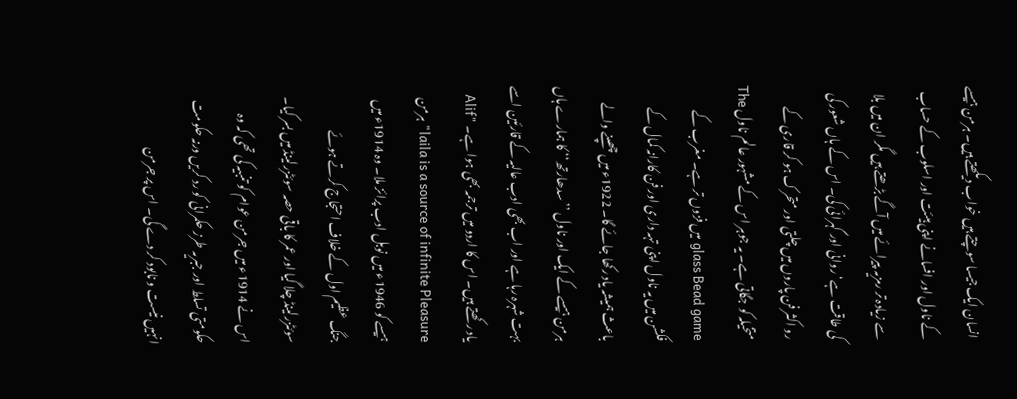انسان ایک جیسا سوچتے ہیں خواب دیکھتے ہیں۔ ہرمن ہیسے کے ناول اور افسانے اپنی ہیئت اور اسلوب کے حساب سے زیادہ تر رمزیہ پیرائے میں آگے بڑھتے ہیں مگر ان میں بلا کی طاقت ہے‘ روانی اور گہرائی کی۔ اس کے ہاں شعور کی رو اکثر فن پاروں میں چلتی اور متحرک ہو کر قاری کے متخیلہ کو جگاتی ہے۔ یہ جوہر اس کے مشہور عالم ناول The glass Bead game میں فزوں تر ہے۔ مغرب کے فکشن میں یہ ناول اپنی تہہ داری اور فن کارانہ کمال کے باعث ہمیشہ یاد رکھا جائے گا۔ 1922ء میں چھپنے والے ہرمن ہیسے کے ایک اور ناول ’’سدھارتھ‘‘ کا ہمارے ہاں بہت شہرہ رہا ہے اور اب بھی ادب عالیہ کے قارئین اسے یاد رکھتے ہیں۔ اس کا اردو میں ترجمہ بھی ہوا ہے۔ "Alif laila is a source of infinite Pleasure" ہرمن ہیسے کو 1946ء میں نوبل ادب پرائز ملا۔ وہ 1914ء میں جنگ عظیم اول کے خلاف احتجاج کرتے ہوئے سوئٹزرلینڈ چلا گیا اور عمر کا باقی حصہ سوئٹزرلینڈ میں بسر کیا۔ اس نے 1914ء میں جرمن عوام کو تنبیہ کی تھی کہ وہ حکومتی تسلط اور جبریہ طرز حکمرانی کو رد کریں ورنہ حکومت انہیں نیست و نابود کر دے گی۔ اس پر جرمن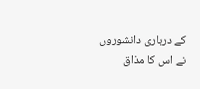کے درباری دانشوروں نے اس کا مذاق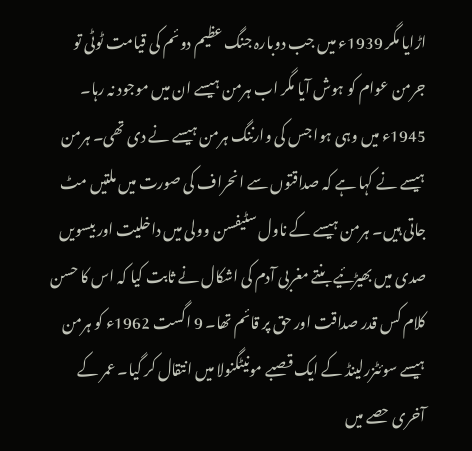اڑایا مگر 1939ء میں جب دوبارہ جنگ عظیم دوئم کی قیامت ٹوٹی تو جرمن عوام کو ہوش آیا مگر اب ہرمن ہیسے ان میں موجود نہ رہا۔ 1945ء میں وہی ہوا جس کی وارننگ ہرمن ہیسے نے دی تھی۔ ہرمن ہیسے نے کہا ہے کہ صداقتوں سے انحراف کی صورت میں ملتیں مٹ جاتی ہیں۔ ہرمن ہیسے کے ناول سٹیفسن وولی میں داخلیت اور بیسویں صدی میں بھیڑئیے بنتے مغربی آدم کی اشکال نے ثابت کیا کہ اس کا حسن کلام کس قدر صداقت اور حق پر قائم تھا۔ 9 اگست 1962ء کو ہرمن ہیسے سوئٹزرلینڈ کے ایک قصبے مونیٹگنولا میں انتقال کر گیا۔ عمر کے آخری حصے میں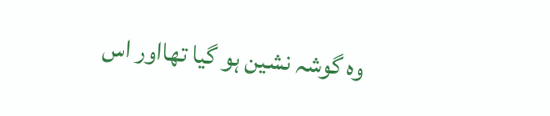وہ گوشہ نشین ہو گیا تھااور اس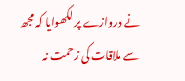نے دروازے پر لکھوایا کہ مجھ سے ملاقات کی زحمت نہ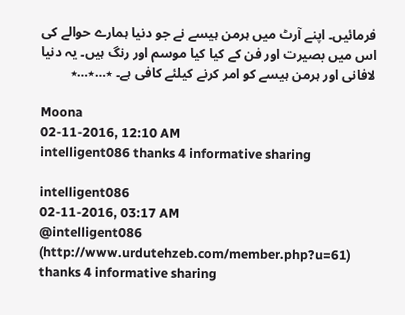فرمائیں۔ اپنے آرٹ میں ہرمن ہیسے نے جو دنیا ہمارے حوالے کی اس میں بصیرت اور فن کے کیا کیا موسم اور رنگ ہیں۔ یہ دنیا لافانی اور ہرمن ہیسے کو امر کرنے کیلئے کافی ہے۔ ٭…٭…٭

Moona
02-11-2016, 12:10 AM
intelligent086 thanks 4 informative sharing

intelligent086
02-11-2016, 03:17 AM
@intelligent086 (http://www.urdutehzeb.com/member.php?u=61) thanks 4 informative sharing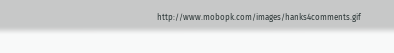http://www.mobopk.com/images/hanks4comments.gif